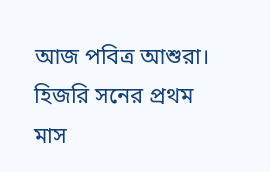আজ পবিত্র আশুরা। হিজরি সনের প্রথম মাস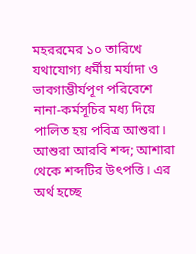মহররমের ১০ তারিখে যথাযোগ্য ধর্মীয় মর্যাদা ও ভাবগাম্ভীর্যপূণ পরিবেশে নানা-কর্মসূচির মধ্য দিয়ে পালিত হয় পবিত্র আশুরা।
আশুরা আরবি শব্দ; আশারা থেকে শব্দটির উৎপত্তি। এর অর্থ হচ্ছে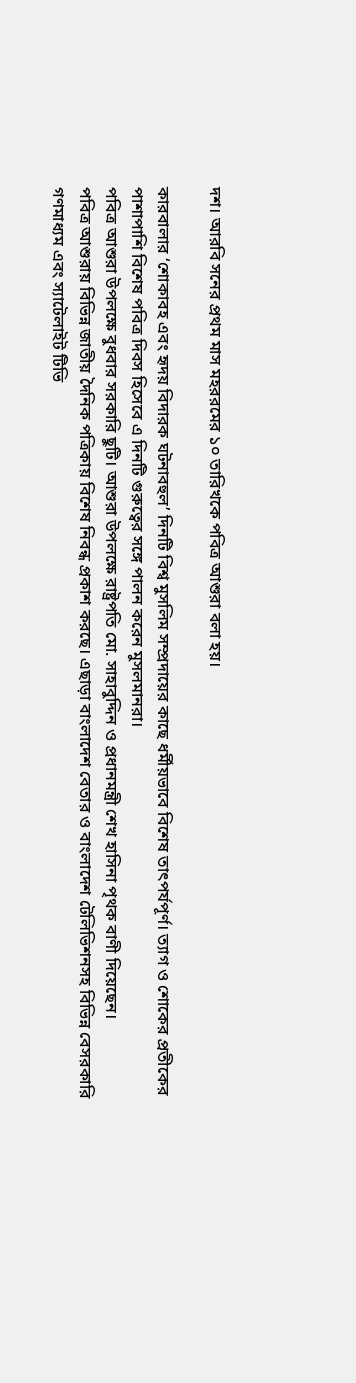দশ। আরবি সনের প্রথম মাস মহররমের ১০ তারিখকে পবিত্র আশুরা বলা হয়।

কারবালার ‘শোকাবহ এবং হৃদয় বিদারক ঘটনাবহুল’ দিনটি বিশ্ব মুসলিম সম্প্রদায়ের কাছে ধর্মীয়ভাবে বিশেষ তাৎপর্যপূর্ণ। ত্যাগ ও শোকের প্রতীকের পাশাপাশি বিশেষ পবিত্র দিবস হিসেবে এ দিনটি গুরুত্বের সঙ্গে পালন করেন মুসলমানরা।
পবিত্র আশুরা উপলক্ষে বুধবার সরকারি ছুটি। আশুরা উপলক্ষে রাষ্ট্রপতি মো. সাহাবুদ্দিন ও প্রধানমন্ত্রী শেখ হাসিনা পৃথক বাণী দিয়েছেন।
পবিত্র আশুরায় বিভিন্ন জাতীয় দৈনিক পত্রিকায় বিশেষ নিবন্ধ প্রকাশ করছে। এছাড়া বাংলাদেশ বেতার ও বাংলাদেশ টেলিভিশনসহ বিভিন্ন বেসরকারি গণমাধ্যম এবং স্যাটেলাইট টিভি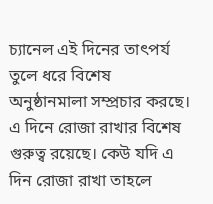চ্যানেল এই দিনের তাৎপর্য তুলে ধরে বিশেষ অনুষ্ঠানমালা সম্প্রচার করছে।
এ দিনে রোজা রাখার বিশেষ গুরুত্ব রয়েছে। কেউ যদি এ দিন রোজা রাখা তাহলে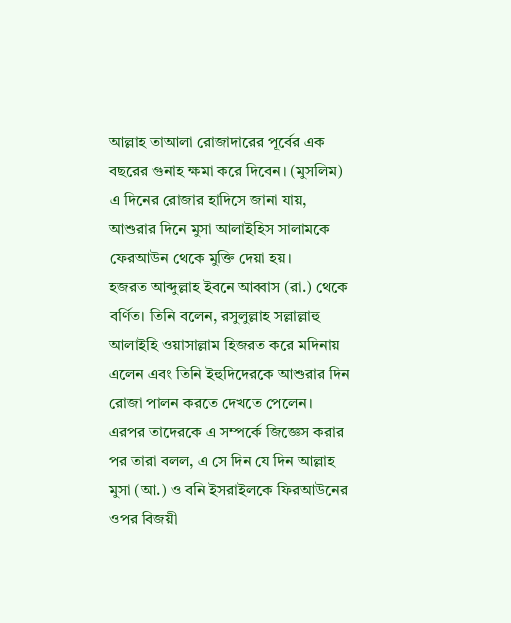আল্লাহ তাআলা রোজাদারের পূর্বের এক বছরের গুনাহ ক্ষমা করে দিবেন। (মুসলিম)
এ দিনের রোজার হাদিসে জানা যায়, আশুরার দিনে মুসা আলাইহিস সালামকে ফেরআউন থেকে মুক্তি দেয়া হয়।
হজরত আব্দুল্লাহ ইবনে আব্বাস (রা.) থেকে বর্ণিত। তিনি বলেন, রসুলুল্লাহ সল্লাল্লাহু আলাইহি ওয়াসাল্লাম হিজরত করে মদিনায় এলেন এবং তিনি ইহুদিদেরকে আশুরার দিন রোজা পালন করতে দেখতে পেলেন। এরপর তাদেরকে এ সম্পর্কে জিজ্ঞেস করার পর তারা বলল, এ সে দিন যে দিন আল্লাহ মুসা (আ.) ও বনি ইসরাইলকে ফিরআউনের ওপর বিজয়ী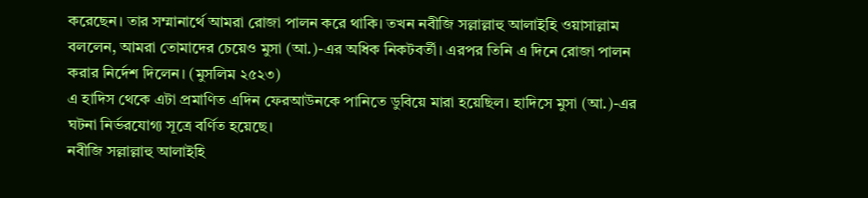করেছেন। তার সম্মানার্থে আমরা রোজা পালন করে থাকি। তখন নবীজি সল্লাল্লাহু আলাইহি ওয়াসাল্লাম বললেন, আমরা তোমাদের চেয়েও মুসা (আ.)-এর অধিক নিকটবর্তী। এরপর তিনি এ দিনে রোজা পালন করার নির্দেশ দিলেন। (মুসলিম ২৫২৩)
এ হাদিস থেকে এটা প্রমাণিত এদিন ফেরআউনকে পানিতে ডুবিয়ে মারা হয়েছিল। হাদিসে মুসা (আ.)-এর ঘটনা নির্ভরযোগ্য সূত্রে বর্ণিত হয়েছে।
নবীজি সল্লাল্লাহু আলাইহি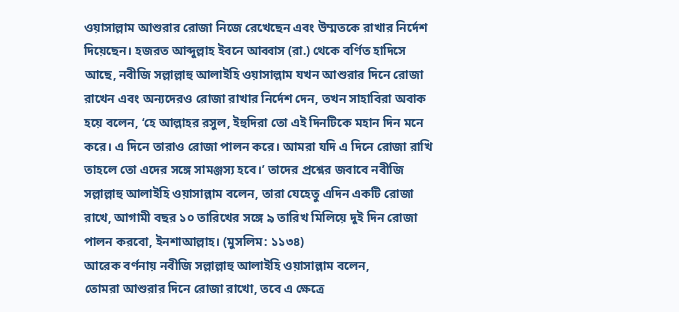ওয়াসাল্লাম আশুরার রোজা নিজে রেখেছেন এবং উম্মতকে রাখার নির্দেশ দিয়েছেন। হজরত আব্দুল্লাহ ইবনে আব্বাস (রা.) থেকে বর্ণিত হাদিসে আছে, নবীজি সল্লাল্লাহু আলাইহি ওয়াসাল্লাম যখন আশুরার দিনে রোজা রাখেন এবং অন্যদেরও রোজা রাখার নির্দেশ দেন, তখন সাহাবিরা অবাক হয়ে বলেন, ‘হে আল্লাহর রসুল, ইহুদিরা তো এই দিনটিকে মহান দিন মনে করে। এ দিনে তারাও রোজা পালন করে। আমরা যদি এ দিনে রোজা রাখি তাহলে তো এদের সঙ্গে সামঞ্জস্য হবে।’ তাদের প্রশ্নের জবাবে নবীজি সল্লাল্লাহু আলাইহি ওয়াসাল্লাম বলেন, তারা যেহেতু এদিন একটি রোজা রাখে, আগামী বছর ১০ তারিখের সঙ্গে ৯ তারিখ মিলিয়ে দুই দিন রোজা পালন করবো, ইনশাআল্লাহ। (মুসলিম: ১১৩৪)
আরেক বর্ণনায় নবীজি সল্লাল্লাহু আলাইহি ওয়াসাল্লাম বলেন,
তোমরা আশুরার দিনে রোজা রাখো, তবে এ ক্ষেত্রে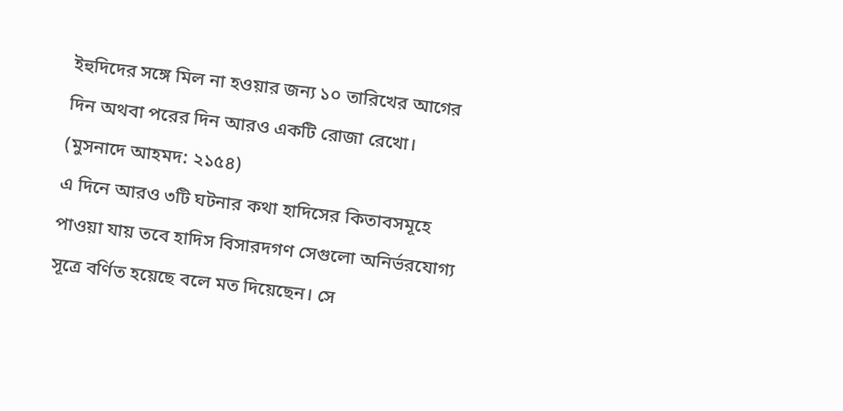ইহুদিদের সঙ্গে মিল না হওয়ার জন্য ১০ তারিখের আগের দিন অথবা পরের দিন আরও একটি রোজা রেখো। (মুসনাদে আহমদ: ২১৫৪)
এ দিনে আরও ৩টি ঘটনার কথা হাদিসের কিতাবসমূহে পাওয়া যায় তবে হাদিস বিসারদগণ সেগুলো অনির্ভরযোগ্য সূত্রে বর্ণিত হয়েছে বলে মত দিয়েছেন। সে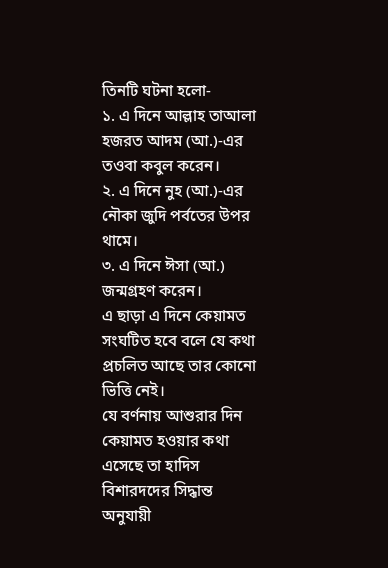তিনটি ঘটনা হলো-
১. এ দিনে আল্লাহ তাআলা হজরত আদম (আ.)-এর তওবা কবুল করেন।
২. এ দিনে নুহ (আ.)-এর নৌকা জুদি পর্বতের উপর থামে।
৩. এ দিনে ঈসা (আ.) জন্মগ্রহণ করেন।
এ ছাড়া এ দিনে কেয়ামত সংঘটিত হবে বলে যে কথা প্রচলিত আছে তার কোনো ভিত্তি নেই।
যে বর্ণনায় আশুরার দিন কেয়ামত হওয়ার কথা এসেছে তা হাদিস বিশারদদের সিদ্ধান্ত অনুযায়ী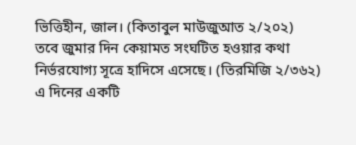ভিত্তিহীন, জাল। (কিতাবুল মাউজুআত ২/২০২)
তবে জুমার দিন কেয়ামত সংঘটিত হওয়ার কথা নির্ভরযোগ্য সূত্রে হাদিসে এসেছে। (তিরমিজি ২/৩৬২)
এ দিনের একটি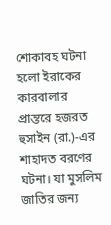শোকাবহ ঘটনা হলো ইরাকের কারবালার প্রান্তরে হজরত হুসাইন (রা.)-এর শাহাদত বরণের ঘটনা। যা মুসলিম জাতির জন্য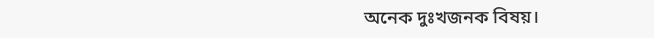অনেক দুঃখজনক বিষয়।